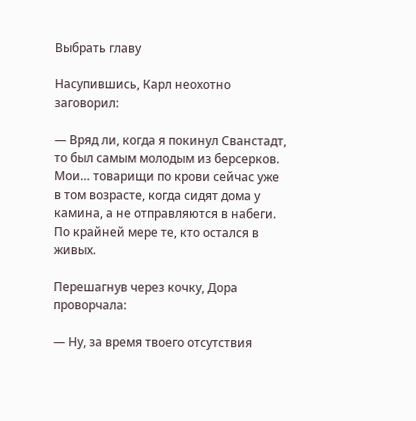Выбрать главу

Насупившись, Карл неохотно заговорил:

— Вряд ли, когда я покинул Сванстадт, то был самым молодым из берсерков. Мои… товарищи по крови сейчас уже в том возрасте, когда сидят дома у камина, а не отправляются в набеги. По крайней мере те, кто остался в живых.

Перешагнув через кочку, Дора проворчала:

— Ну, за время твоего отсутствия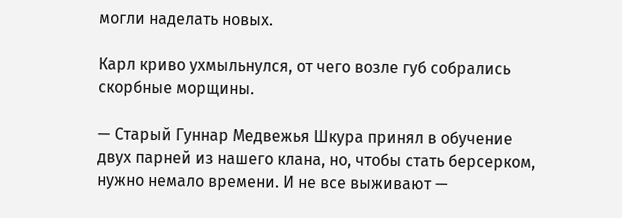могли наделать новых.

Карл криво ухмыльнулся, от чего возле губ собрались скорбные морщины.

— Старый Гуннар Медвежья Шкура принял в обучение двух парней из нашего клана, но, чтобы стать берсерком, нужно немало времени. И не все выживают —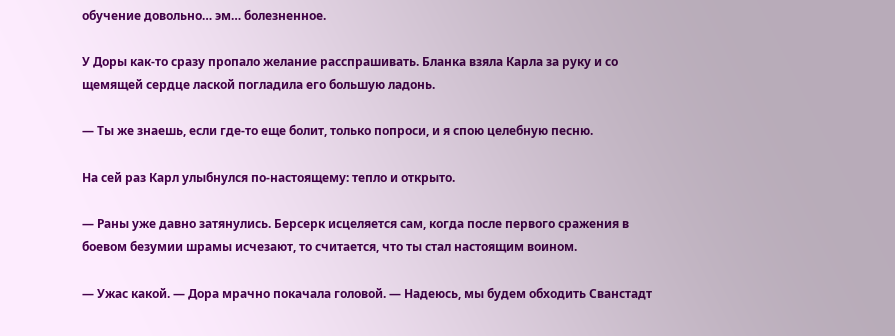обучение довольно… эм… болезненное.

У Доры как-то сразу пропало желание расспрашивать. Бланка взяла Карла за руку и со щемящей сердце лаской погладила его большую ладонь.

— Ты же знаешь, если где-то еще болит, только попроси, и я спою целебную песню.

На сей раз Карл улыбнулся по-настоящему: тепло и открыто.

— Раны уже давно затянулись. Берсерк исцеляется сам, когда после первого сражения в боевом безумии шрамы исчезают, то считается, что ты стал настоящим воином.

— Ужас какой. — Дора мрачно покачала головой. — Надеюсь, мы будем обходить Сванстадт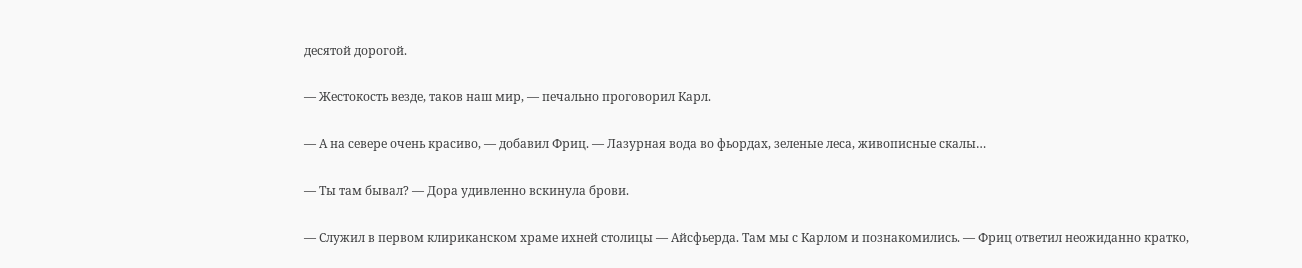десятой дорогой.

— Жестокость везде, таков наш мир, — печально проговорил Карл.

— А на севере очень красиво, — добавил Фриц. — Лазурная вода во фьордах, зеленые леса, живописные скалы…

— Ты там бывал? — Дора удивленно вскинула брови.

— Служил в первом клириканском храме ихней столицы — Айсфьерда. Там мы с Карлом и познакомились. — Фриц ответил неожиданно кратко,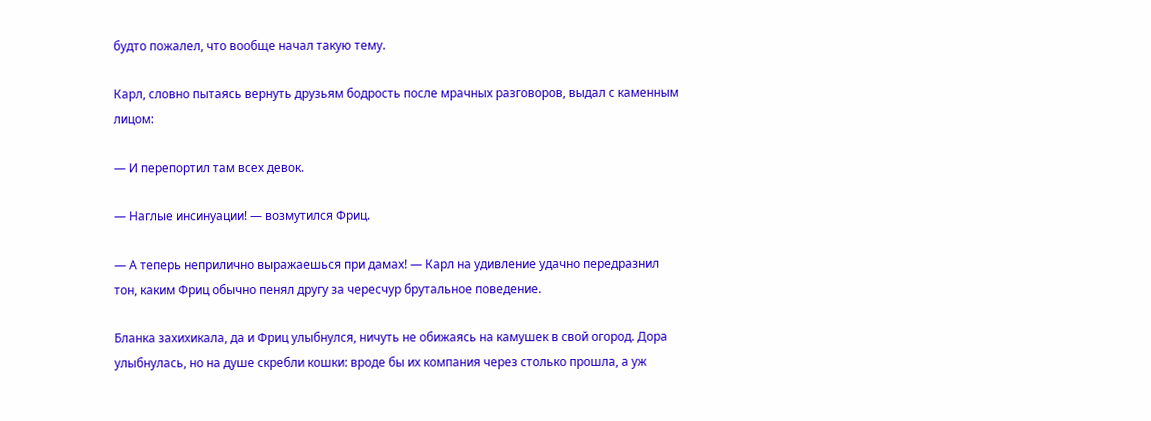будто пожалел, что вообще начал такую тему.

Карл, словно пытаясь вернуть друзьям бодрость после мрачных разговоров, выдал с каменным лицом:

— И перепортил там всех девок.

— Наглые инсинуации! — возмутился Фриц.

— А теперь неприлично выражаешься при дамах! — Карл на удивление удачно передразнил тон, каким Фриц обычно пенял другу за чересчур брутальное поведение.

Бланка захихикала, да и Фриц улыбнулся, ничуть не обижаясь на камушек в свой огород. Дора улыбнулась, но на душе скребли кошки: вроде бы их компания через столько прошла, а уж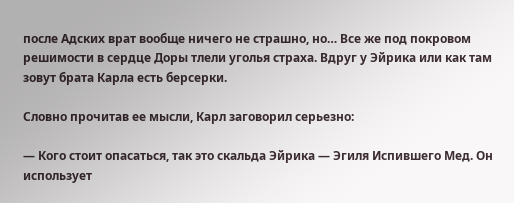после Адских врат вообще ничего не страшно, но… Все же под покровом решимости в сердце Доры тлели уголья страха. Вдруг у Эйрика или как там зовут брата Карла есть берсерки.

Словно прочитав ее мысли, Карл заговорил серьезно:

— Кого стоит опасаться, так это скальда Эйрика — Эгиля Испившего Мед. Он использует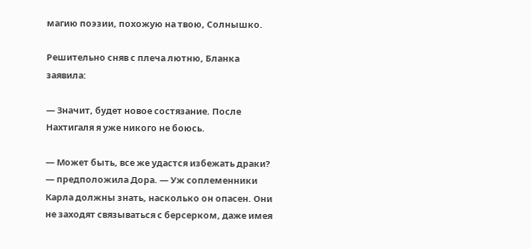магию поэзии, похожую на твою, Солнышко.

Решительно сняв с плеча лютню, Бланка заявила:

— Значит, будет новое состязание. После Нахтигаля я уже никого не боюсь.

— Может быть, все же удастся избежать драки? — предположила Дора. — Уж соплеменники Карла должны знать, насколько он опасен. Они не заходят связываться с берсерком, даже имея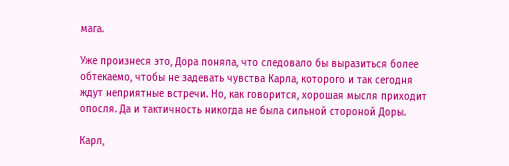мага.

Уже произнеся это, Дора поняла, что следовало бы выразиться более обтекаемо, чтобы не задевать чувства Карла, которого и так сегодня ждут неприятные встречи. Но, как говорится, хорошая мысля приходит опосля. Да и тактичность никогда не была сильной стороной Доры.

Карл,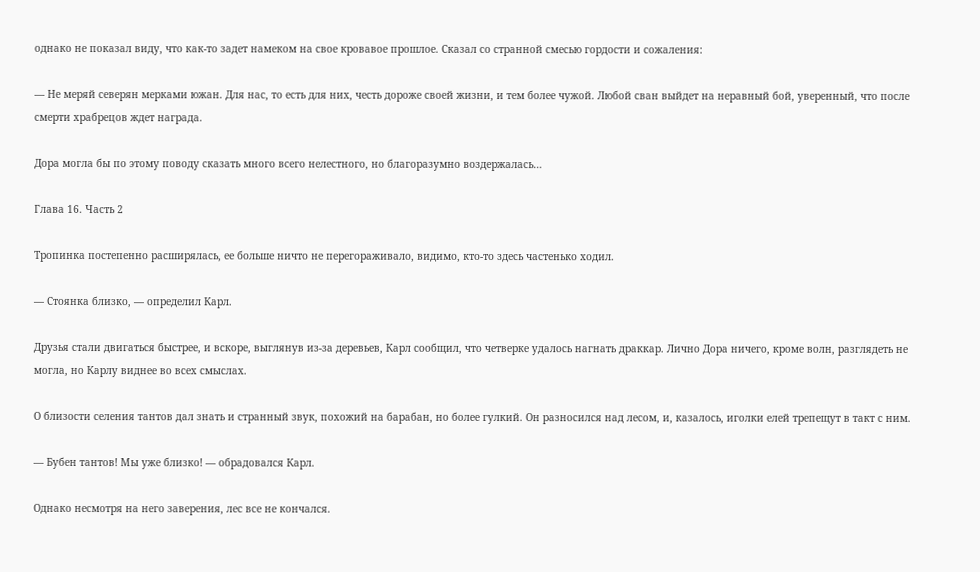однако не показал виду, что как-то задет намеком на свое кровавое прошлое. Сказал со странной смесью гордости и сожаления:

— Не меряй северян мерками южан. Для нас, то есть для них, честь дороже своей жизни, и тем более чужой. Любой сван выйдет на неравный бой, уверенный, что после смерти храбрецов ждет награда.

Дора могла бы по этому поводу сказать много всего нелестного, но благоразумно воздержалась…

Глава 16. Часть 2

Тропинка постепенно расширялась, ее больше ничто не перегораживало, видимо, кто-то здесь частенько ходил.

— Стоянка близко, — определил Карл.

Друзья стали двигаться быстрее, и вскоре, выглянув из-за деревьев, Карл сообщил, что четверке удалось нагнать драккар. Лично Дора ничего, кроме волн, разглядеть не могла, но Карлу виднее во всех смыслах.

О близости селения тантов дал знать и странный звук, похожий на барабан, но более гулкий. Он разносился над лесом, и, казалось, иголки елей трепещут в такт с ним.

— Бубен тантов! Мы уже близко! — обрадовался Карл.

Однако несмотря на него заверения, лес все не кончался.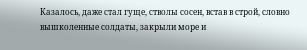Казалось, даже стал гуще, стволы сосен, встав в строй, словно вышколенные солдаты, закрыли море и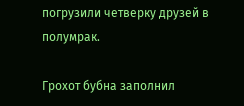погрузили четверку друзей в полумрак.

Грохот бубна заполнил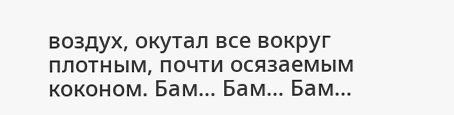воздух, окутал все вокруг плотным, почти осязаемым коконом. Бам… Бам… Бам…